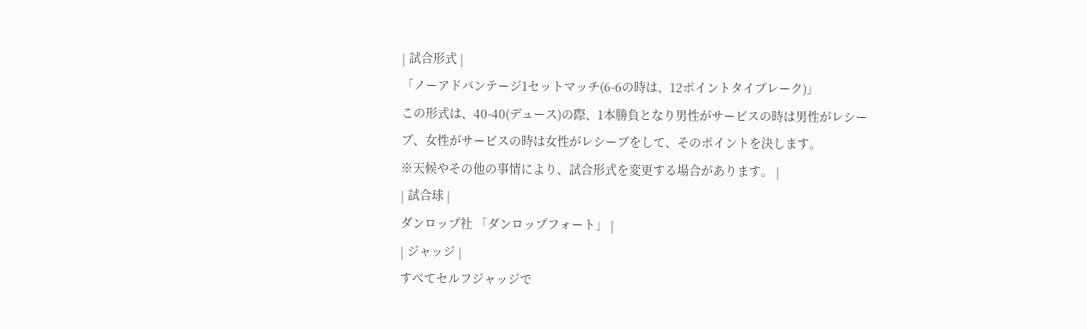| 試合形式 |
「ノーアドバンテージ1セットマッチ(6-6の時は、12ポイントタイブレーク)」
この形式は、40-40(デュース)の際、1本勝負となり男性がサービスの時は男性がレシーブ、女性がサービスの時は女性がレシーブをして、そのポイントを決します。
※天候やその他の事情により、試合形式を変更する場合があります。 |
| 試合球 |
ダンロップ社 「ダンロップフォート」 |
| ジャッジ |
すべてセルフジャッジで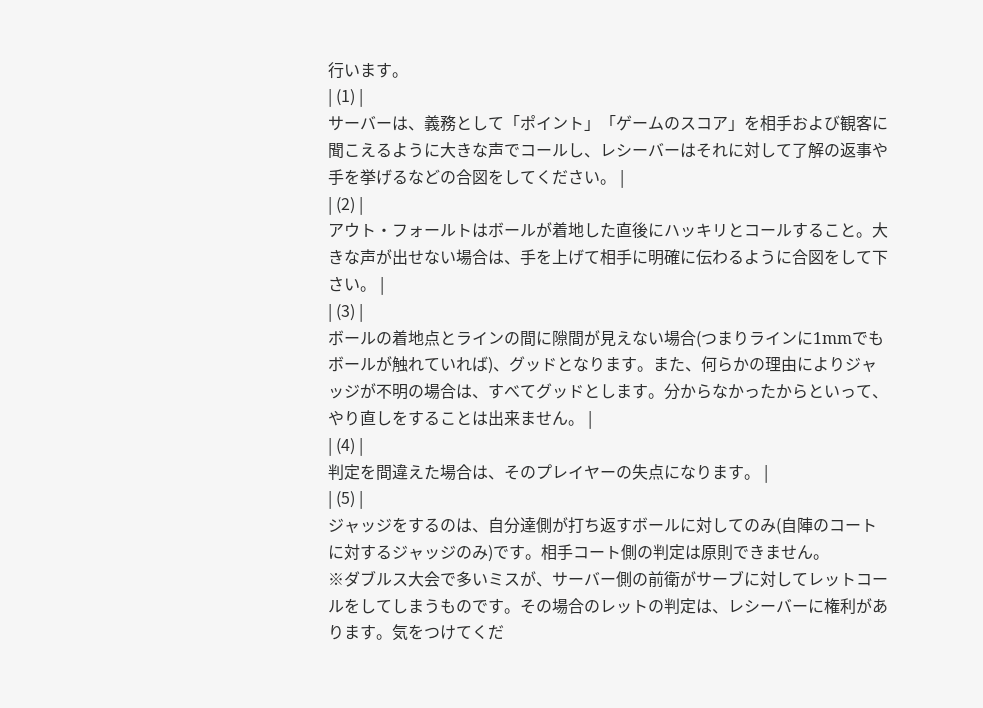行います。
| (1) |
サーバーは、義務として「ポイント」「ゲームのスコア」を相手および観客に聞こえるように大きな声でコールし、レシーバーはそれに対して了解の返事や手を挙げるなどの合図をしてください。 |
| (2) |
アウト・フォールトはボールが着地した直後にハッキリとコールすること。大きな声が出せない場合は、手を上げて相手に明確に伝わるように合図をして下さい。 |
| (3) |
ボールの着地点とラインの間に隙間が見えない場合(つまりラインに1mmでもボールが触れていれば)、グッドとなります。また、何らかの理由によりジャッジが不明の場合は、すべてグッドとします。分からなかったからといって、やり直しをすることは出来ません。 |
| (4) |
判定を間違えた場合は、そのプレイヤーの失点になります。 |
| (5) |
ジャッジをするのは、自分達側が打ち返すボールに対してのみ(自陣のコートに対するジャッジのみ)です。相手コート側の判定は原則できません。
※ダブルス大会で多いミスが、サーバー側の前衛がサーブに対してレットコールをしてしまうものです。その場合のレットの判定は、レシーバーに権利があります。気をつけてくだ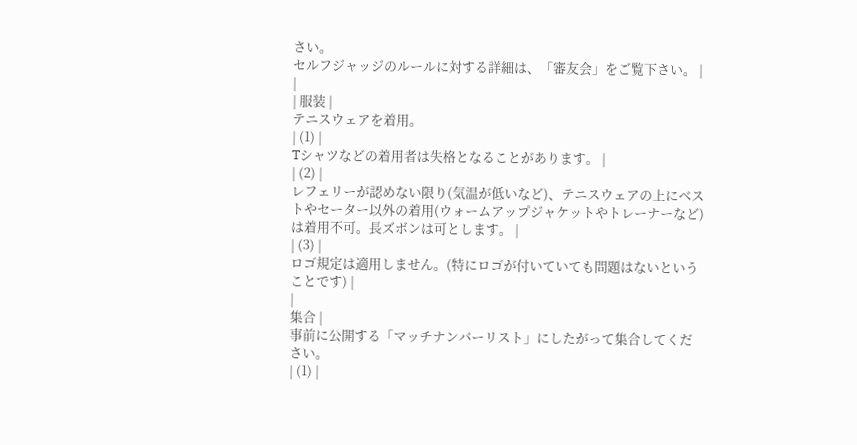さい。
セルフジャッジのルールに対する詳細は、「審友会」をご覧下さい。 |
|
| 服装 |
テニスウェアを着用。
| (1) |
Tシャツなどの着用者は失格となることがあります。 |
| (2) |
レフェリーが認めない限り(気温が低いなど)、テニスウェアの上にベストやセーター以外の着用(ウォームアップジャケットやトレーナーなど)は着用不可。長ズボンは可とします。 |
| (3) |
ロゴ規定は適用しません。(特にロゴが付いていても問題はないということです) |
|
集合 |
事前に公開する「マッチナンバーリスト」にしたがって集合してください。
| (1) |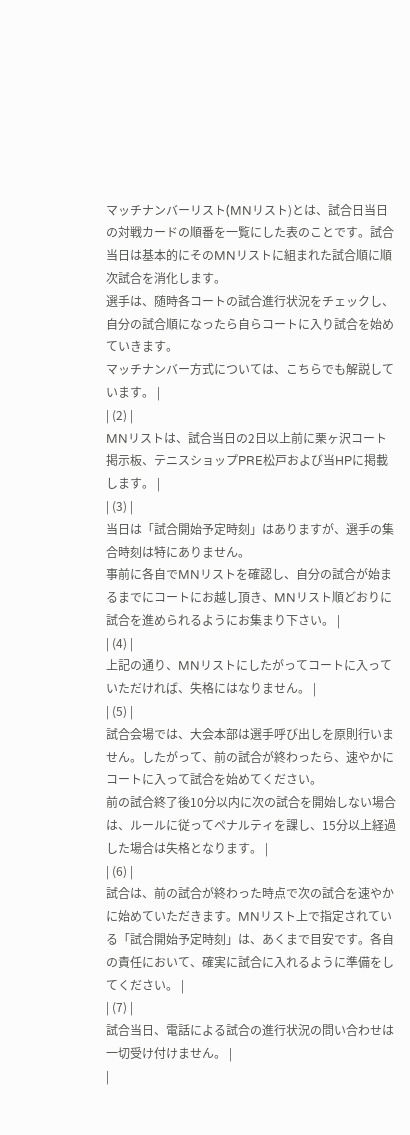マッチナンバーリスト(MNリスト)とは、試合日当日の対戦カードの順番を一覧にした表のことです。試合当日は基本的にそのMNリストに組まれた試合順に順次試合を消化します。
選手は、随時各コートの試合進行状況をチェックし、自分の試合順になったら自らコートに入り試合を始めていきます。
マッチナンバー方式については、こちらでも解説しています。 |
| (2) |
MNリストは、試合当日の2日以上前に栗ヶ沢コート掲示板、テニスショップPRE松戸および当HPに掲載します。 |
| (3) |
当日は「試合開始予定時刻」はありますが、選手の集合時刻は特にありません。
事前に各自でMNリストを確認し、自分の試合が始まるまでにコートにお越し頂き、MNリスト順どおりに試合を進められるようにお集まり下さい。 |
| (4) |
上記の通り、MNリストにしたがってコートに入っていただければ、失格にはなりません。 |
| (5) |
試合会場では、大会本部は選手呼び出しを原則行いません。したがって、前の試合が終わったら、速やかにコートに入って試合を始めてください。
前の試合終了後10分以内に次の試合を開始しない場合は、ルールに従ってペナルティを課し、15分以上経過した場合は失格となります。 |
| (6) |
試合は、前の試合が終わった時点で次の試合を速やかに始めていただきます。MNリスト上で指定されている「試合開始予定時刻」は、あくまで目安です。各自の責任において、確実に試合に入れるように準備をしてください。 |
| (7) |
試合当日、電話による試合の進行状況の問い合わせは一切受け付けません。 |
|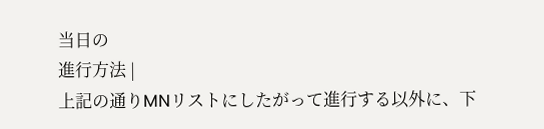当日の
進行方法 |
上記の通りMNリストにしたがって進行する以外に、下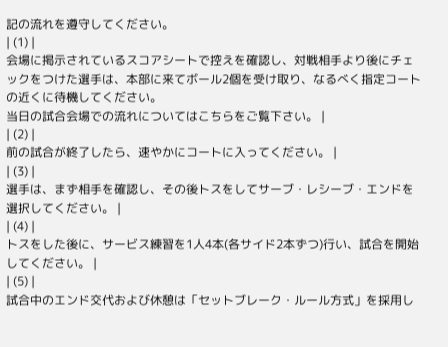記の流れを遵守してください。
| (1) |
会場に掲示されているスコアシートで控えを確認し、対戦相手より後にチェックをつけた選手は、本部に来てボール2個を受け取り、なるべく指定コートの近くに待機してください。
当日の試合会場での流れについてはこちらをご覧下さい。 |
| (2) |
前の試合が終了したら、速やかにコートに入ってください。 |
| (3) |
選手は、まず相手を確認し、その後トスをしてサーブ・レシーブ・エンドを選択してください。 |
| (4) |
トスをした後に、サービス練習を1人4本(各サイド2本ずつ)行い、試合を開始してください。 |
| (5) |
試合中のエンド交代および休憩は「セットブレーク・ルール方式」を採用し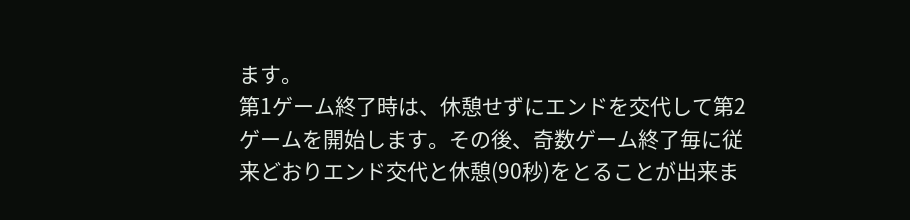ます。
第1ゲーム終了時は、休憩せずにエンドを交代して第2ゲームを開始します。その後、奇数ゲーム終了毎に従来どおりエンド交代と休憩(90秒)をとることが出来ま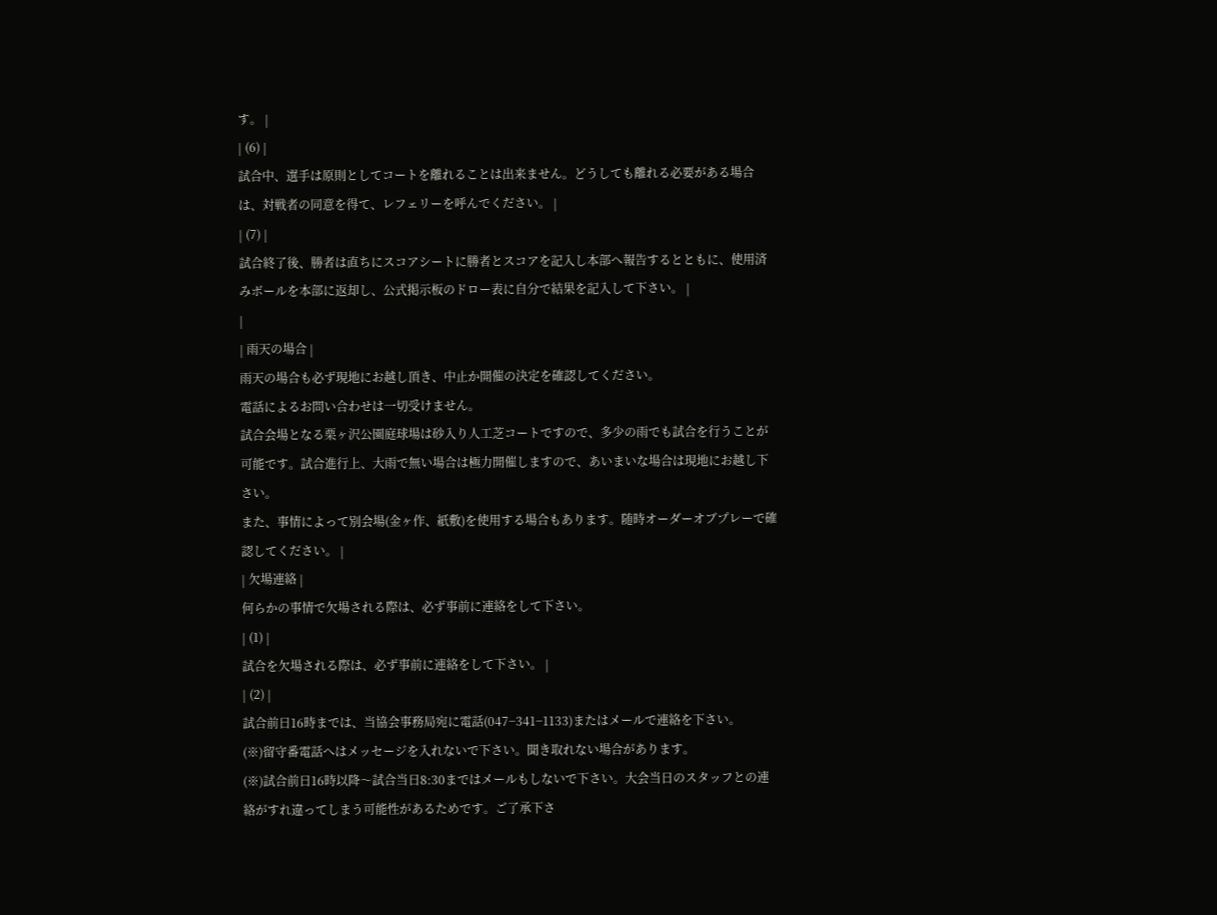す。 |
| (6) |
試合中、選手は原則としてコートを離れることは出来ません。どうしても離れる必要がある場合は、対戦者の同意を得て、レフェリーを呼んでください。 |
| (7) |
試合終了後、勝者は直ちにスコアシートに勝者とスコアを記入し本部へ報告するとともに、使用済みボールを本部に返却し、公式掲示板のドロー表に自分で結果を記入して下さい。 |
|
| 雨天の場合 |
雨天の場合も必ず現地にお越し頂き、中止か開催の決定を確認してください。
電話によるお問い合わせは一切受けません。
試合会場となる栗ヶ沢公園庭球場は砂入り人工芝コートですので、多少の雨でも試合を行うことが可能です。試合進行上、大雨で無い場合は極力開催しますので、あいまいな場合は現地にお越し下さい。
また、事情によって別会場(金ヶ作、紙敷)を使用する場合もあります。随時オーダーオブプレーで確認してください。 |
| 欠場連絡 |
何らかの事情で欠場される際は、必ず事前に連絡をして下さい。
| (1) |
試合を欠場される際は、必ず事前に連絡をして下さい。 |
| (2) |
試合前日16時までは、当協会事務局宛に電話(047−341−1133)またはメールで連絡を下さい。
(※)留守番電話へはメッセージを入れないで下さい。聞き取れない場合があります。
(※)試合前日16時以降〜試合当日8:30まではメールもしないで下さい。大会当日のスタッフとの連絡がすれ違ってしまう可能性があるためです。ご了承下さ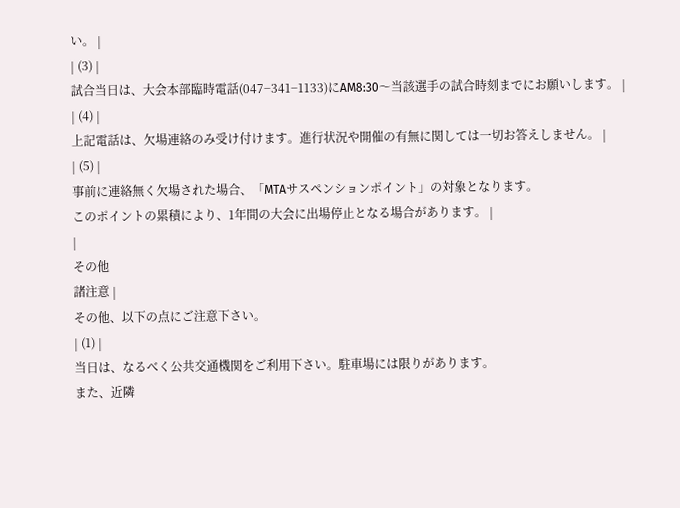い。 |
| (3) |
試合当日は、大会本部臨時電話(047−341−1133)にAM8:30〜当該選手の試合時刻までにお願いします。 |
| (4) |
上記電話は、欠場連絡のみ受け付けます。進行状況や開催の有無に関しては一切お答えしません。 |
| (5) |
事前に連絡無く欠場された場合、「MTAサスペンションポイント」の対象となります。
このポイントの累積により、1年間の大会に出場停止となる場合があります。 |
|
その他
諸注意 |
その他、以下の点にご注意下さい。
| (1) |
当日は、なるべく公共交通機関をご利用下さい。駐車場には限りがあります。
また、近隣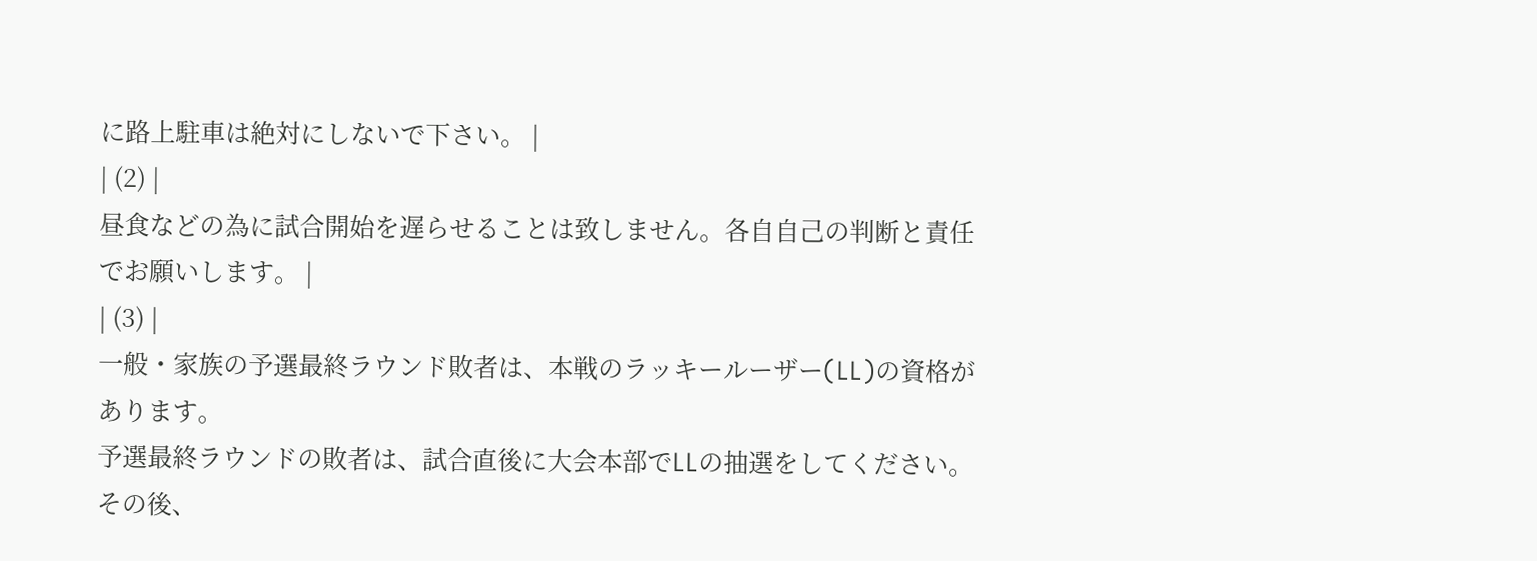に路上駐車は絶対にしないで下さい。 |
| (2) |
昼食などの為に試合開始を遅らせることは致しません。各自自己の判断と責任でお願いします。 |
| (3) |
一般・家族の予選最終ラウンド敗者は、本戦のラッキールーザー(LL)の資格があります。
予選最終ラウンドの敗者は、試合直後に大会本部でLLの抽選をしてください。
その後、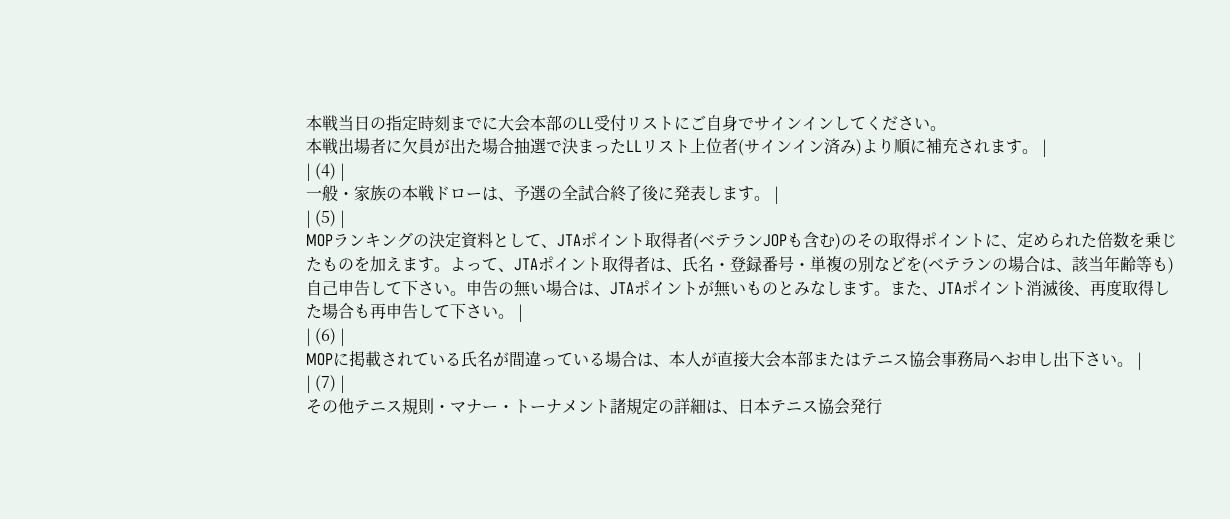本戦当日の指定時刻までに大会本部のLL受付リストにご自身でサインインしてください。
本戦出場者に欠員が出た場合抽選で決まったLLリスト上位者(サインイン済み)より順に補充されます。 |
| (4) |
一般・家族の本戦ドローは、予選の全試合終了後に発表します。 |
| (5) |
MOPランキングの決定資料として、JTAポイント取得者(ベテランJOPも含む)のその取得ポイントに、定められた倍数を乗じたものを加えます。よって、JTAポイント取得者は、氏名・登録番号・単複の別などを(ベテランの場合は、該当年齢等も)自己申告して下さい。申告の無い場合は、JTAポイントが無いものとみなします。また、JTAポイント消滅後、再度取得した場合も再申告して下さい。 |
| (6) |
MOPに掲載されている氏名が間違っている場合は、本人が直接大会本部またはテニス協会事務局へお申し出下さい。 |
| (7) |
その他テニス規則・マナー・トーナメント諸規定の詳細は、日本テニス協会発行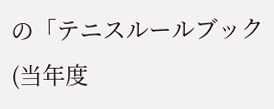の「テニスルールブック(当年度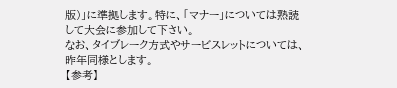版)」に準拠します。特に、「マナー」については熟読して大会に参加して下さい。
なお、タイブレーク方式やサービスレットについては、昨年同様とします。
【参考】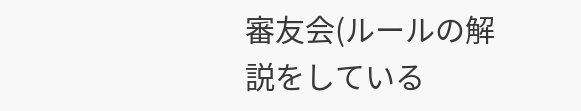審友会(ルールの解説をしている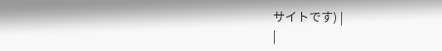サイトです) |
|